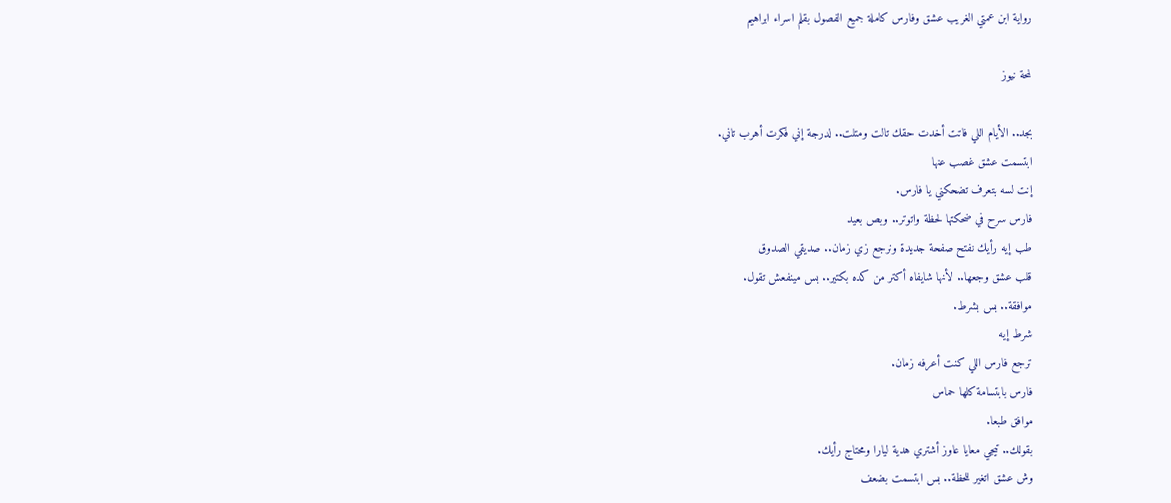رواية ابن عمتي الغريب عشق وفارس كاملة جميع الفصول بقلم اسراء ابراهيم

لمحة نيوز

بجد.. الأيام اللي فاتت أخدت حقك تالت ومتلت.. لدرجة إني فكرت أهرب تاني.
ابتسمت عشق غصب عنها
إنت لسه بتعرف تضحكني يا فارس.
فارس سرح في ضحكتها لحظة واتوتر.. وبص بعيد
طب إيه رأيك نفتح صفحة جديدة ونرجع زي زمان.. صديقي الصدوق
قلب عشق وجعها.. لأنها شايفاه أكتر من كده بكتير.. بس مينفعش تقول.
موافقة.. بس بشرط.
شرط إيه
ترجع فارس اللي كنت أعرفه زمان.
فارس بابتسامة كلها حماس
موافق طبعا.
بقولك.. تيجي معايا عاوز أشتري هدية ليارا ومحتاج رأيك.
وش عشق اتغير للحظة.. بس ابتسمت بضعف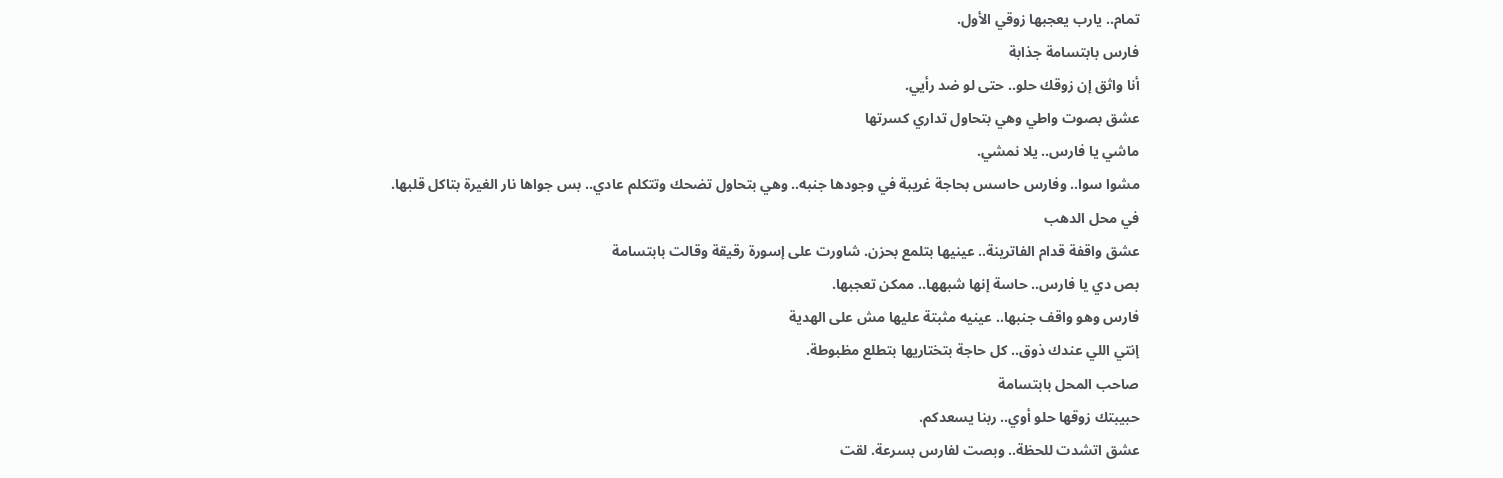تمام.. يارب يعجبها زوقي الأول.
فارس بابتسامة جذابة
أنا واثق إن زوقك حلو.. حتى لو ضد رأيي.
عشق بصوت واطي وهي بتحاول تداري كسرتها
ماشي يا فارس.. يلا نمشي.
مشوا سوا.. وفارس حاسس بحاجة غريبة في وجودها جنبه.. وهي بتحاول تضحك وتتكلم عادي.. بس جواها نار الغيرة بتاكل قلبها.
في محل الدهب
عشق واقفة قدام الفاترينة.. عينيها بتلمع بحزن. شاورت على إسورة رقيقة وقالت بابتسامة
بص دي يا فارس.. حاسة إنها شبهها.. ممكن تعجبها.
فارس وهو واقف جنبها.. عينيه مثبتة عليها مش على الهدية
إنتي اللي عندك ذوق.. كل حاجة بتختاريها بتطلع مظبوطة.
صاحب المحل بابتسامة
حبيبتك زوقها حلو أوي.. ربنا يسعدكم.
عشق اتشدت للحظة.. وبصت لفارس بسرعة. لقت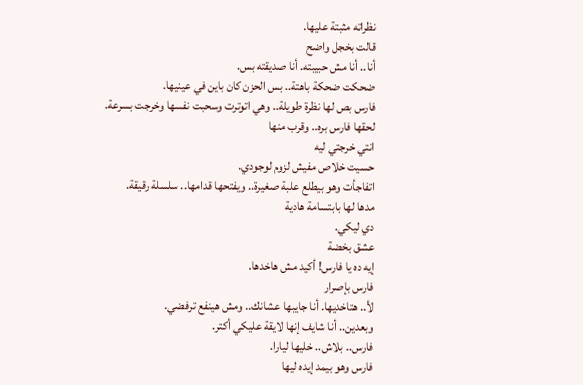نظراته مثبتة عليها.
قالت بخجل واضح
أنا.. أنا مش حبيبته. أنا صديقته بس.
ضحكت ضحكة باهتة.. بس الحزن كان باين في عينيها.
فارس بص لها نظرة طويلة.. وهي اتوترت وسحبت نفسها وخرجت بسرعة.
لحقها فارس بره.. وقرب منها
انتي خرجتي ليه
حسيت خلاص مفيش لزوم لوجودي.
اتفاجأت وهو بيطلع علبة صغيرة.. ويفتحها قدامها.. سلسلة رقيقة.
مدها لها بابتسامة هادية
دي ليكي.
عشق بخضة
إيه ده يا فارس! أكيد مش هاخدها.
فارس بإصرار
لأ.. هتاخديها. أنا جايبها عشانك.. ومش هينفع ترفضي.
وبعدين.. أنا شايف إنها لايقة عليكي أكتر.
فارس.. بلاش.. خليها ليارا.
فارس وهو بيمد إيده ليها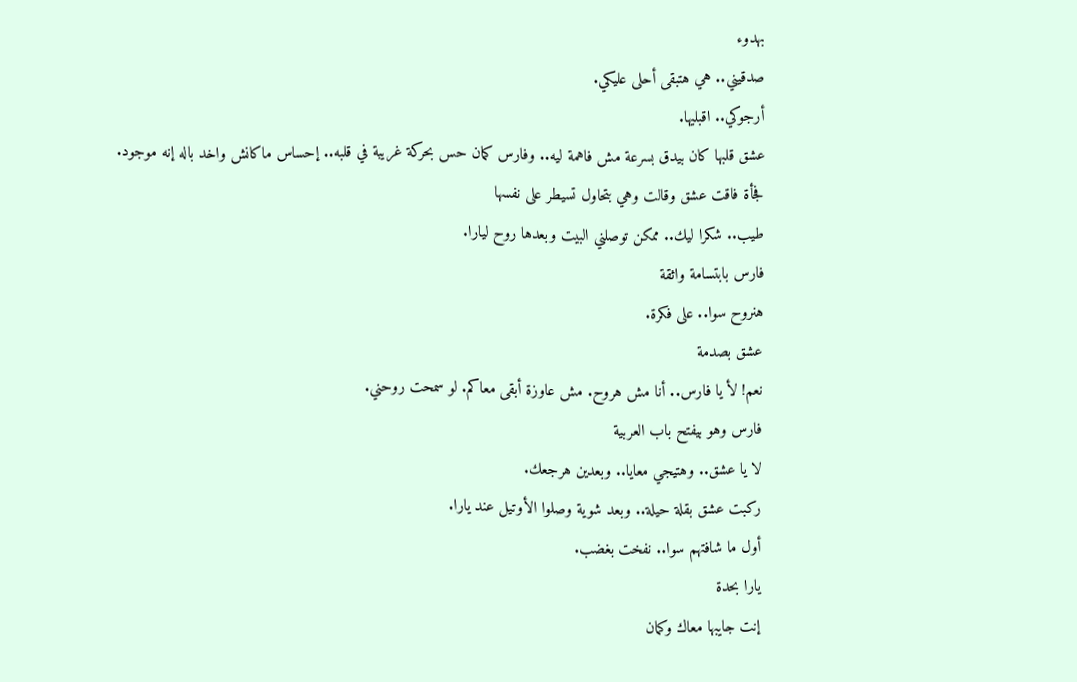بهدوء
صدقيني.. هي هتبقى أحلى عليكي.
أرجوكي.. اقبليها.
عشق قلبها كان بيدق بسرعة مش فاهمة ليه.. وفارس كمان حس بحركة غريبة في قلبه.. إحساس ماكانش واخد باله إنه موجود.
فجأة فاقت عشق وقالت وهي بتحاول تسيطر على نفسها
طيب.. شكرا ليك.. ممكن توصلني البيت وبعدها روح ليارا.
فارس بابتسامة واثقة
هنروح سوا.. على فكرة.
عشق بصدمة
نعم! لأ يا فارس.. أنا مش هروح. مش عاوزة أبقى معاكم. لو سمحت روحني.
فارس وهو بيفتح باب العربية
لا يا عشق.. وهتيجي معايا.. وبعدين هرجعك.
ركبت عشق بقلة حيلة.. وبعد شوية وصلوا الأوتيل عند يارا.
أول ما شافتهم سوا.. نفخت بغضب.
يارا بحدة
إنت جايبها معاك وكمان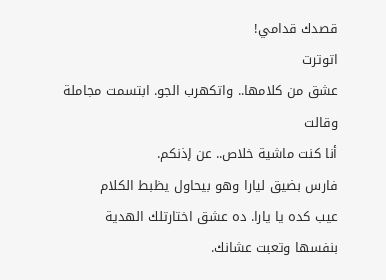قصدك قدامي!
اتوترت
عشق من كلامها.. واتكهرب الجو. ابتسمت مجاملة وقالت
أنا كنت ماشية خلاص.. عن إذنكم.
فارس بضيق ليارا وهو بيحاول يظبط الكلام
عيب كده يا يارا. ده عشق اختارتلك الهدية بنفسها وتعبت عشانك.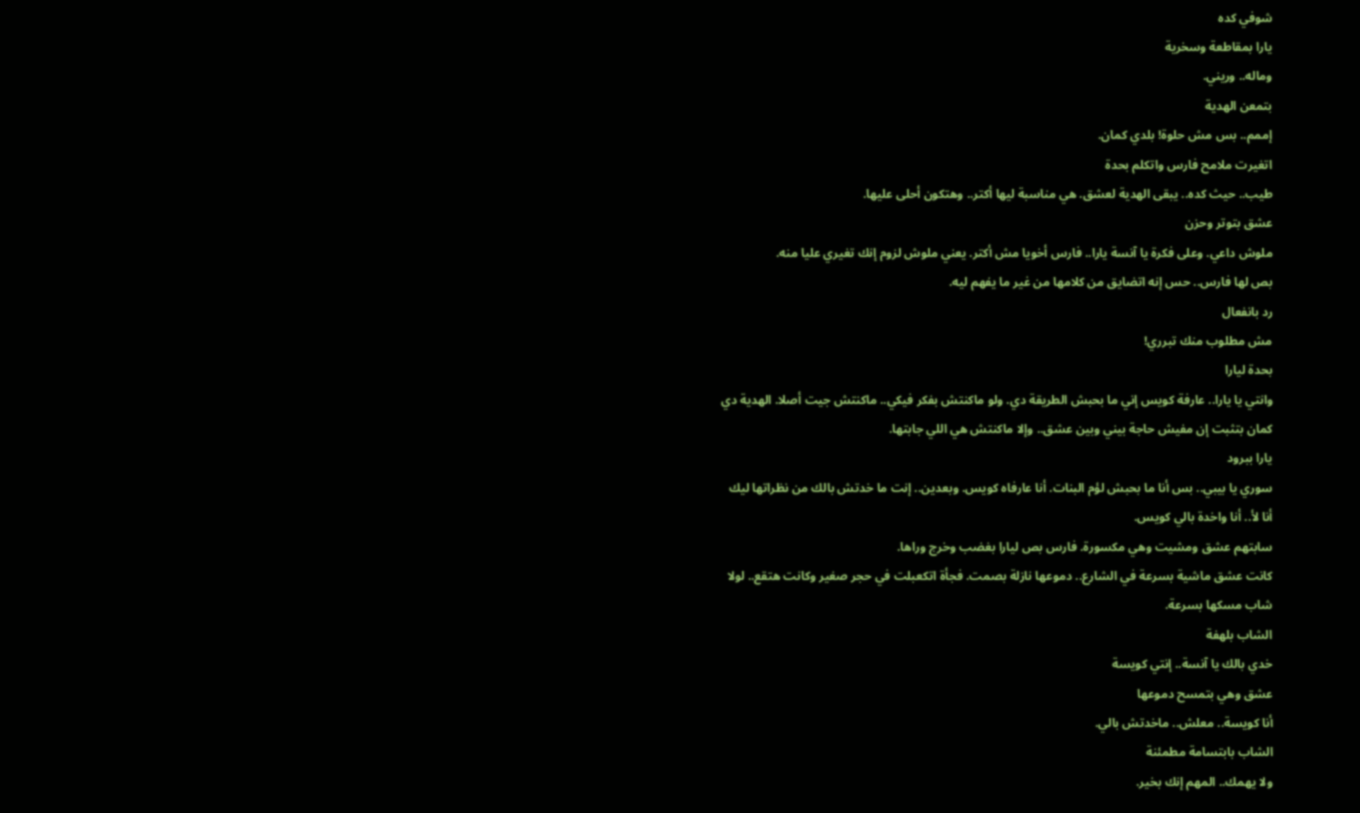شوفي كده
يارا بمقاطعة وسخرية
وماله.. وريني.
بتمعن الهدية
إممم.. بس مش حلوة! بلدي كمان.
اتغيرت ملامح فارس واتكلم بحدة
طيب.. حيث كده.. يبقى الهدية لعشق. هي مناسبة ليها أكتر.. وهتكون أحلى عليها.
عشق بتوتر وحزن
ملوش داعي. وعلى فكرة يا آنسة يارا.. فارس أخويا مش أكتر. يعني ملوش لزوم إنك تغيري عليا منه.
بص لها فارس.. حس إنه اتضايق من كلامها من غير ما يفهم ليه.
رد بانفعال
مش مطلوب منك تبرري!
بحدة ليارا
وانتي يا يارا.. عارفة كويس إني ما بحبش الطريقة دي. ولو ماكنتش بفكر فيكي.. ماكنتش جيت أصلا. الهدية دي كمان بتثبت إن مفيش حاجة بيني وبين عشق.. وإلا ماكنتش هي اللي جابتها.
يارا ببرود
سوري يا بيبي.. بس أنا ما بحبش لؤم البنات. أنا عارفاه كويس. وبعدين.. إنت ما خدتش بالك من نظراتها ليك أنا لأ.. أنا واخدة بالي كويس.
سابتهم عشق ومشيت وهي مكسورة. فارس بص ليارا بغضب وخرج وراها.
كانت عشق ماشية بسرعة في الشارع.. دموعها نازلة بصمت. فجأة اتكعبلت في حجر صغير وكانت هتقع.. لولا شاب مسكها بسرعة.
الشاب بلهفة
خدي بالك يا آنسة.. إنتي كويسة
عشق وهي بتمسح دموعها
أنا كويسة.. معلش.. ماخدتش بالي.
الشاب بابتسامة مطمئنة
ولا يهمك.. المهم إنك بخير.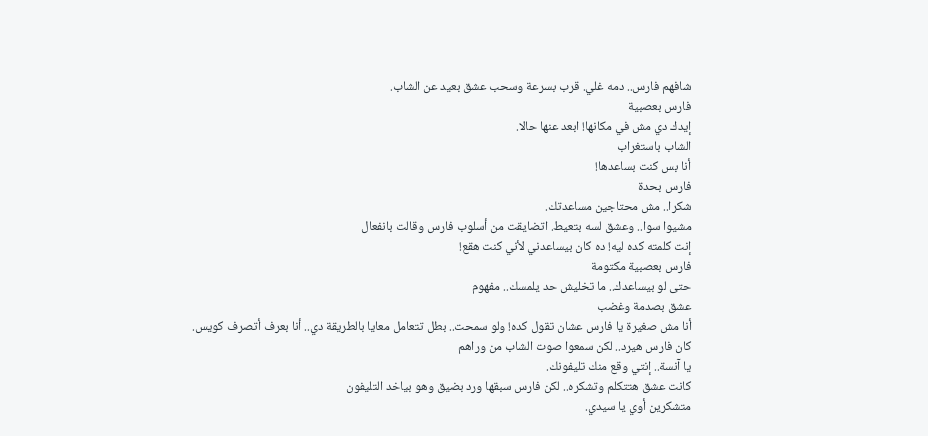شافهم فارس.. دمه غلي. قرب بسرعة وسحب عشق بعيد عن الشاب.
فارس بعصبية
إيدك دي مش في مكانها! ابعد عنها حالا.
الشاب باستغراب
أنا بس كنت بساعدها!
فارس بحدة
شكرا.. مش محتاجين مساعدتك.
مشيوا سوا.. وعشق لسه بتعيط. اتضايقت من أسلوب فارس وقالت بانفعال
إنت كلمته كده ليه! ده كان بيساعدني لأني كنت هقع!
فارس بعصبية مكتومة
حتى لو بيساعدك.. ما تخليش حد يلمسك.. مفهوم
عشق بصدمة وغضب
أنا مش صغيرة يا فارس عشان تقول كده! ولو سمحت.. بطل تتعامل معايا بالطريقة دي.. أنا بعرف أتصرف كويس.
كان فارس هيرد.. لكن سمعوا صوت الشاب من وراهم
يا آنسة.. إنتي وقع منك تليفونك.
كانت عشق هتتكلم وتشكره.. لكن فارس سبقها ورد بضيق وهو بياخد التليفون
متشكرين أوي يا سيدي.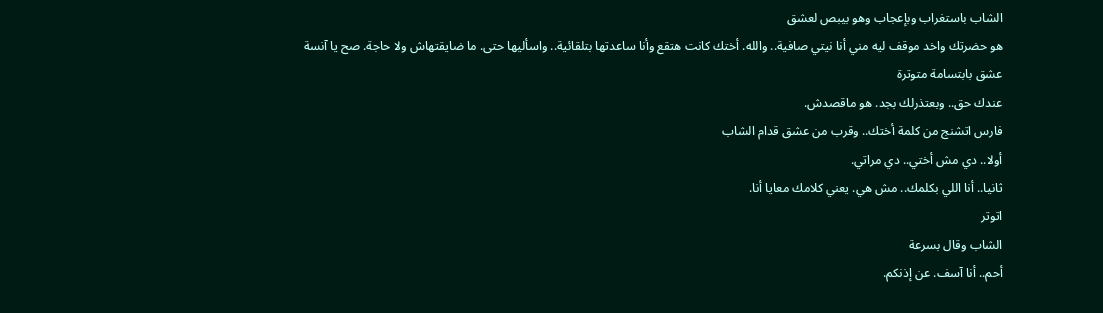الشاب باستغراب وبإعجاب وهو بيبص لعشق
هو حضرتك واخد موقف ليه مني أنا نيتي صافية.. والله. أختك كانت هتقع وأنا ساعدتها بتلقائية.. واسأليها حتى. ما ضايقتهاش ولا حاجة. صح يا آنسة
عشق بابتسامة متوترة
عندك حق.. وبعتذرلك بجد. هو ماقصدش.
فارس اتشنج من كلمة أختك.. وقرب من عشق قدام الشاب
أولا.. دي مش أختي.. دي مراتي.
ثانيا.. أنا اللي بكلمك.. مش هي. يعني كلامك معايا أنا.
اتوتر
الشاب وقال بسرعة
أحم.. أنا آسف. عن إذنكم.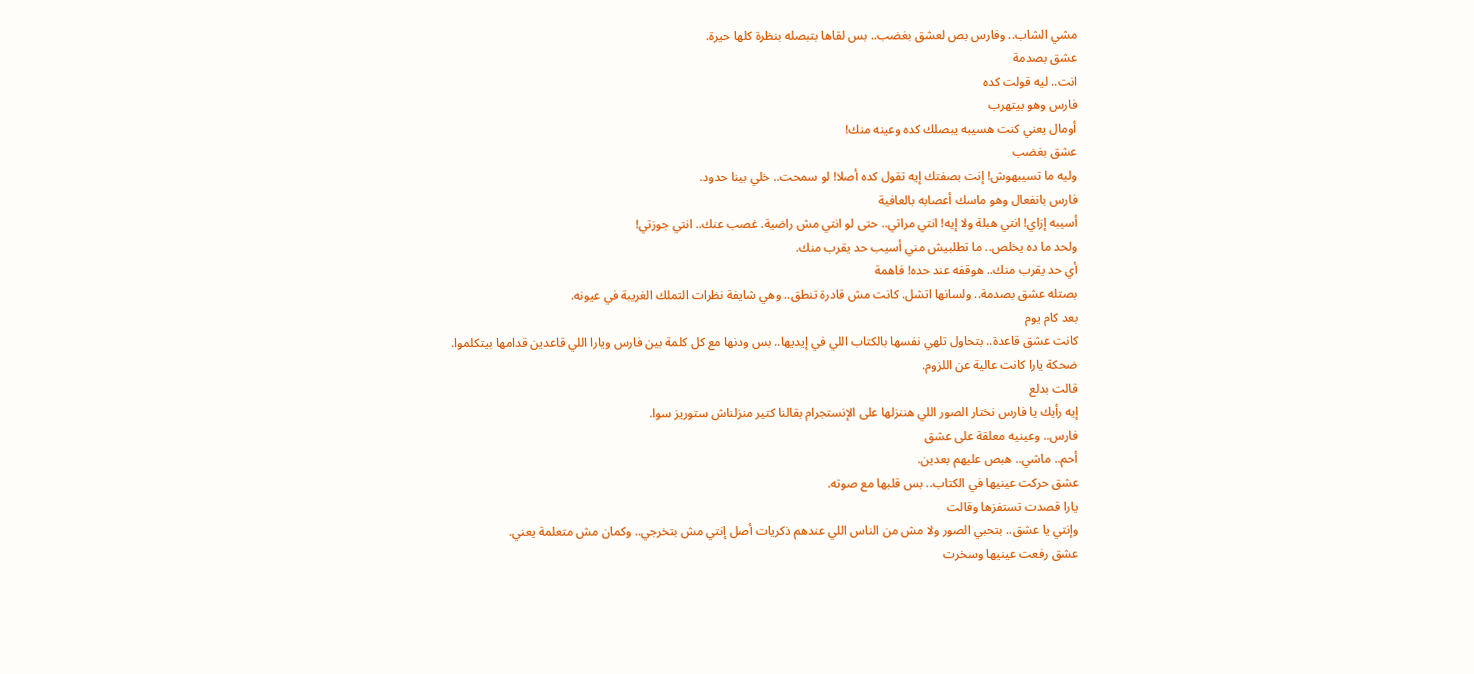مشي الشاب.. وفارس بص لعشق بغضب.. بس لقاها بتبصله بنظرة كلها حيرة.
عشق بصدمة
انت.. ليه قولت كده
فارس وهو بيتهرب
أومال يعني كنت هسيبه يبصلك كده وعينه منك!
عشق بغضب
وليه ما تسيبهوش! إنت بصفتك إيه تقول كده أصلا! لو سمحت.. خلي بينا حدود.
فارس بانفعال وهو ماسك أعصابه بالعافية
أسيبه إزاي! انتي هبلة ولا إيه! انتي مراتي.. حتى لو انتي مش راضية. غصب عنك.. انتي جوزتي!
ولحد ما ده يخلص.. ما تطلبيش مني أسيب حد يقرب منك.
أي حد يقرب منك.. هوقفه عند حده! فاهمة
بصتله عشق بصدمة.. ولسانها اتشل. كانت مش قادرة تنطق.. وهي شايفة نظرات التملك الغريبة في عيونه.
بعد كام يوم
كانت عشق قاعدة.. بتحاول تلهي نفسها بالكتاب اللي في إيديها.. بس ودنها مع كل كلمة بين فارس ويارا اللي قاعدين قدامها بيتكلموا.
ضحكة يارا كانت عالية عن اللزوم.
قالت بدلع
إيه رأيك يا فارس نختار الصور اللي هننزلها على الإنستجرام بقالنا كتير منزلناش ستوريز سوا.
فارس.. وعينيه معلقة على عشق
أحم.. ماشي.. هبص عليهم بعدين.
عشق حركت عينيها في الكتاب.. بس قلبها مع صوته.
يارا قصدت تستفزها وقالت
وإنتي يا عشق.. بتحبي الصور ولا مش من الناس اللي عندهم ذكريات أصل إنتي مش بتخرجي.. وكمان مش متعلمة يعني.
عشق رفعت عينيها وسخرت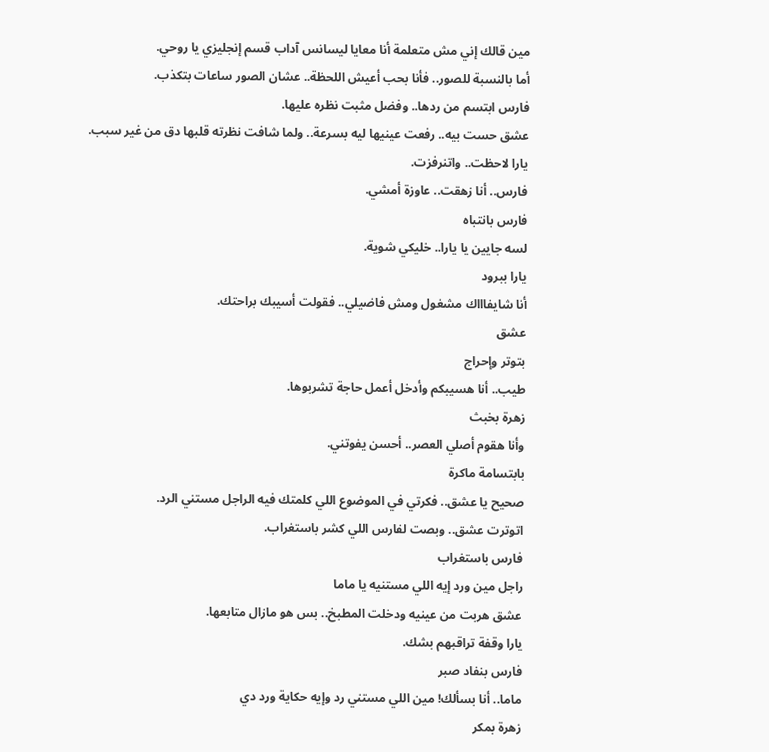مين قالك إني مش متعلمة أنا معايا ليسانس آداب قسم إنجليزي يا روحي.
أما بالنسبة للصور.. فأنا بحب أعيش اللحظة.. عشان الصور ساعات بتكذب.
فارس ابتسم من ردها.. وفضل مثبت نظره عليها.
عشق حست بيه.. رفعت عينيها ليه بسرعة.. ولما شافت نظرته قلبها دق من غير سبب.
يارا لاحظت.. واتنرفزت.
فارس.. أنا زهقت.. عاوزة أمشي.
فارس بانتباه
لسه جايين يا يارا.. خليكي شوية.
يارا ببرود
أنا شايفاااك مشغول ومش فاضيلي.. فقولت أسيبك براحتك.
عشق
بتوتر وإحراج
طيب.. أنا هسيبكم وأدخل أعمل حاجة تشربوها.
زهرة بخبث
وأنا هقوم أصلي العصر.. أحسن يفوتني.
بابتسامة ماكرة
صحيح يا عشق.. فكرتي في الموضوع اللي كلمتك فيه الراجل مستني الرد.
اتوترت عشق.. وبصت لفارس اللي كشر باستغراب.
فارس باستغراب
راجل مين ورد إيه اللي مستنيه يا ماما
عشق هربت من عينيه ودخلت المطبخ.. بس هو مازال متابعها.
يارا وقفة تراقبهم بشك.
فارس بنفاد صبر
ماما.. أنا بسألك! مين اللي مستني رد وإيه حكاية ورد دي
زهرة بمكر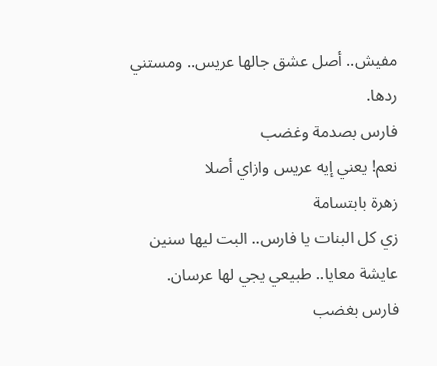مفيش.. أصل عشق جالها عريس.. ومستني ردها.
فارس بصدمة وغضب
نعم! يعني إيه عريس وازاي أصلا
زهرة بابتسامة
زي كل البنات يا فارس.. البت ليها سنين عايشة معايا.. طبيعي يجي لها عرسان.
فارس بغضب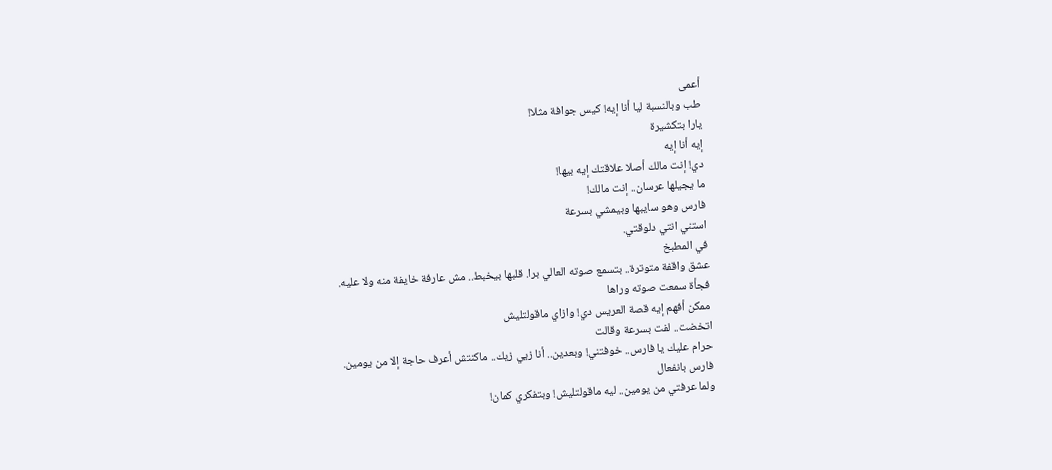أعمى
طب وبالنسبة ليا أنا إيه! كيس جوافة مثلا!
يارا بتكشيرة
إيه أنا إيه
دي! إنت مالك أصلا علاقتك إيه بيها!
ما يجيلها عرسان.. إنت مالك!
فارس وهو سايبها وبيمشي بسرعة
استني انتي دلوقتي.
في المطبخ
عشق واقفة متوترة.. بتسمع صوته العالي برا. قلبها بيخبط.. مش عارفة خايفة منه ولا عليه.
فجأة سمعت صوته وراها
ممكن أفهم إيه قصة العريس دي! وازاي ماقولتليش
اتخضت.. لفت بسرعة وقالت
حرام عليك يا فارس.. خوفتني! وبعدين.. أنا زيي زيك.. ماكنتش أعرف حاجة إلا من يومين.
فارس بانفعال
ولما عرفتي من يومين.. ليه ماقولتليش! وبتفكري كمان!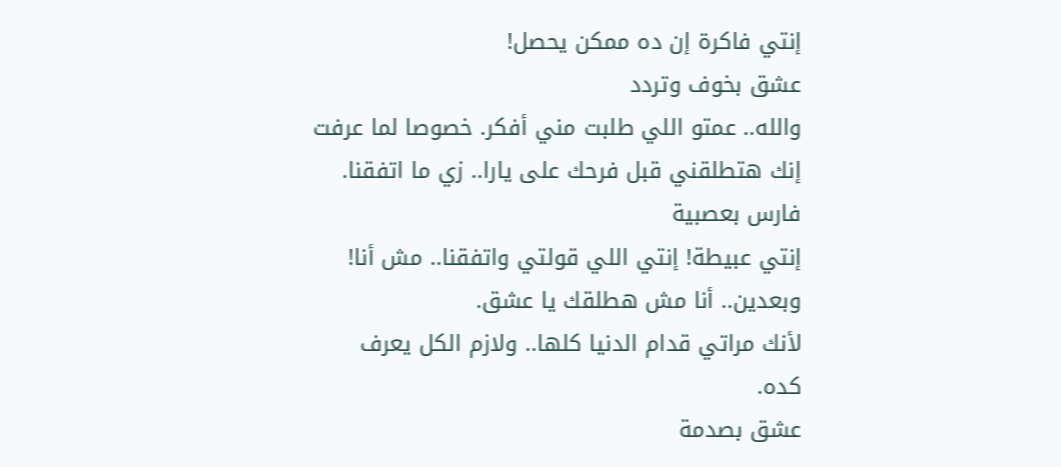إنتي فاكرة إن ده ممكن يحصل!
عشق بخوف وتردد
والله.. عمتو اللي طلبت مني أفكر. خصوصا لما عرفت إنك هتطلقني قبل فرحك على يارا.. زي ما اتفقنا.
فارس بعصبية
إنتي عبيطة! إنتي اللي قولتي واتفقنا.. مش أنا!
وبعدين.. أنا مش هطلقك يا عشق.
لأنك مراتي قدام الدنيا كلها.. ولازم الكل يعرف كده.
عشق بصدمة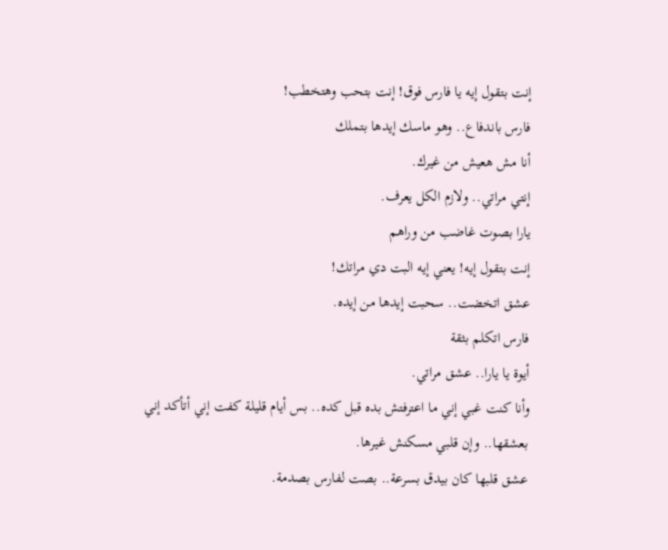إنت بتقول إيه يا فارس فوق! إنت بتحب وهتخطب!
فارس باندفاع.. وهو ماسك إيدها بتملك
أنا مش هعيش من غيرك.
إنتي مراتي.. ولازم الكل يعرف.
يارا بصوت غاضب من وراهم
إنت بتقول إيه! يعني إيه البت دي مراتك!
عشق اتخضت.. سحبت إيدها من إيده.
فارس اتكلم بثقة
أيوة يا يارا.. عشق مراتي.
وأنا كنت غبي إني ما اعترفتش بده قبل كده.. بس أيام قليلة كفت إني أتأكد إني بعشقها.. وإن قلبي مسكنش غيرها.
عشق قلبها كان بيدق بسرعة.. بصت لفارس بصدمة.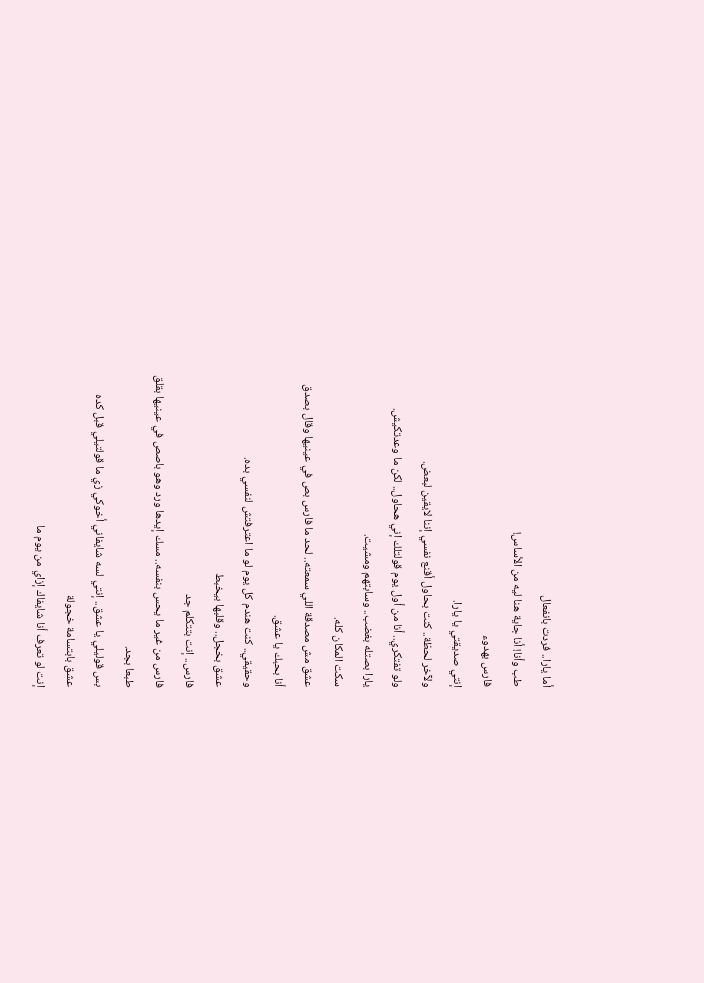أما يارا.. فردت بانفعال
طب وأنا! أنا جاية هنا ليه من الأساس!
فارس بهدوء
إنتي صديقتي يا يارا.
ولآخر لحظة.. كنت بحاول أقنع نفسي إننا لايقين لبعض.
ولو تفتكري.. أنا من أول يوم قولتلك إني هحاول.. لكن ما وعدتكيش.
يارا بصتله بغضب.. وسابتهم ومشيت.
سكت المكان كله.
عشق مش مصدقة اللي سمعته.. لحد ما فارس بص في عينيها وقال بصدق
أنا بحبك يا عشق.
وحقيقي.. كنت هندم كل يوم لو ما اعترفتش لنفسي بده.
عشق بخجل.. وقلبها بيخبط
فارس.. إنت بتتكلم جد
فارس من غير ما يحس بنفسه.. مسك إيدها ورد وهو باصص في عينيها بقلق
طبعا بجد.
بس قوليلي يا عشق.. إنتي لسه شايفاني أخوكي زي ما قولتيلي قبل كده
عشق بابتسامة خجولة
إنت لو تعرف أنا شايفاك إزاي من يوم ما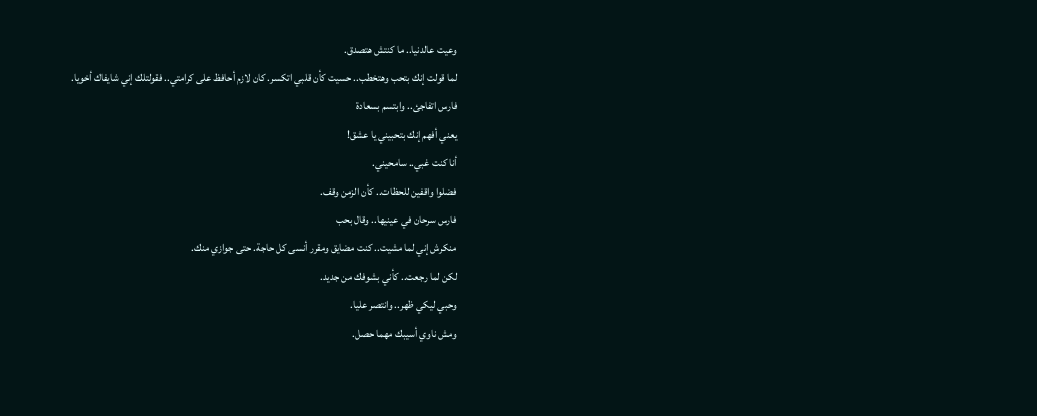وعيت عالدنيا.. ما كنتش هتصدق.
لما قولت إنك بتحب وهتخطب.. حسيت كأن قلبي اتكسر. كان لازم أحافظ على كرامتي.. فقولتلك إني شايفاك أخويا.
فارس اتفاجئ.. وابتسم بسعادة
يعني أفهم إنك بتحبيني يا عشق!
أنا كنت غبي.. سامحيني.
فضلوا واقفين للحظات.. كأن الزمن وقف.
فارس سرحان في عينيها.. وقال بحب
منكرش إني لما مشيت.. كنت مضايق ومقرر أنسى كل حاجة. حتى جوازي منك.
لكن لما رجعت.. كأني بشوفك من جديد.
وحبي ليكي ظهر.. وانتصر عليا.
ومش ناوي أسيبك مهما حصل.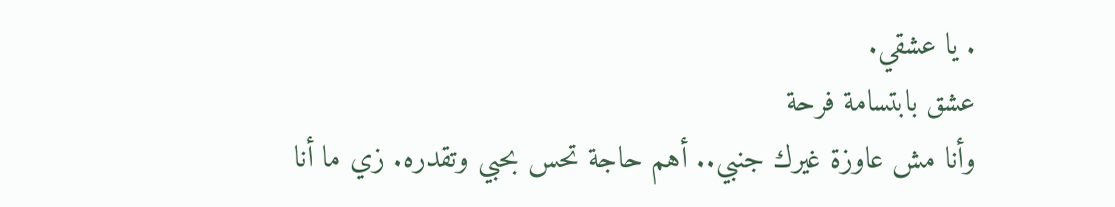. يا عشقي.
عشق بابتسامة فرحة
وأنا مش عاوزة غيرك جنبي.. أهم حاجة تحس بحبي وتقدره. زي ما أنا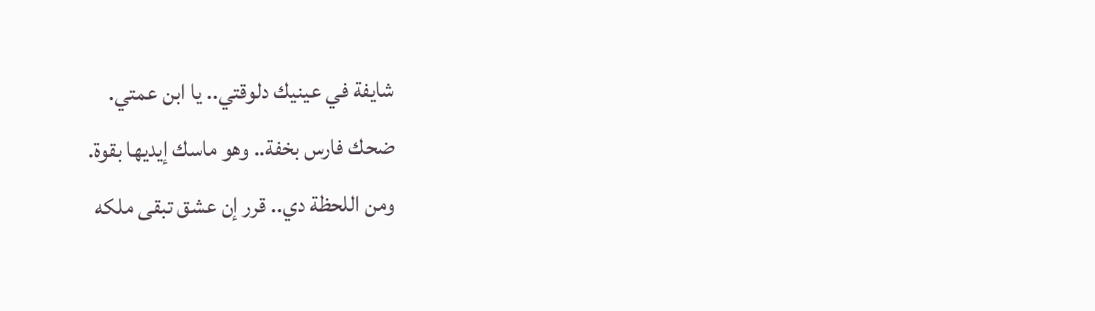شايفة في عينيك دلوقتي.. يا ابن عمتي.
ضحك فارس بخفة.. وهو ماسك إيديها بقوة.
ومن اللحظة دي.. قرر إن عشق تبقى ملكه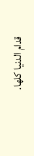قدام الدنيا كلها.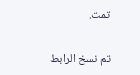تمت.

تم نسخ الرابط